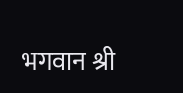भगवान श्री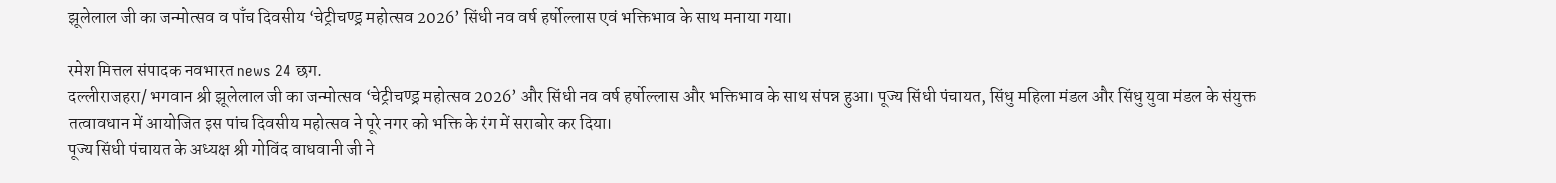झूलेलाल जी का जन्मोत्सव व पाँच दिवसीय ‘चेट्रीचण्ड्र महोत्सव 2026’ सिंधी नव वर्ष हर्षोल्लास एवं भक्तिभाव के साथ मनाया गया।

रमेश मित्तल संपादक नवभारत news 24 छग.
दल्लीराजहरा/ भगवान श्री झूलेलाल जी का जन्मोत्सव ‘चेट्रीचण्ड्र महोत्सव 2026’ और सिंधी नव वर्ष हर्षोल्लास और भक्तिभाव के साथ संपन्न हुआ। पूज्य सिंधी पंचायत, सिंधु महिला मंडल और सिंधु युवा मंडल के संयुक्त तत्वावधान में आयोजित इस पांच दिवसीय महोत्सव ने पूरे नगर को भक्ति के रंग में सराबोर कर दिया।
पूज्य सिंधी पंचायत के अध्यक्ष श्री गोविंद वाधवानी जी ने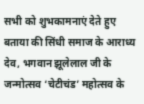सभी को शुभकामनाएं देते हुए बताया की सिंधी समाज के आराध्य देव, भगवान झूलेलाल जी के जन्मोत्सव ‘चेटीचंड’ महोत्सव के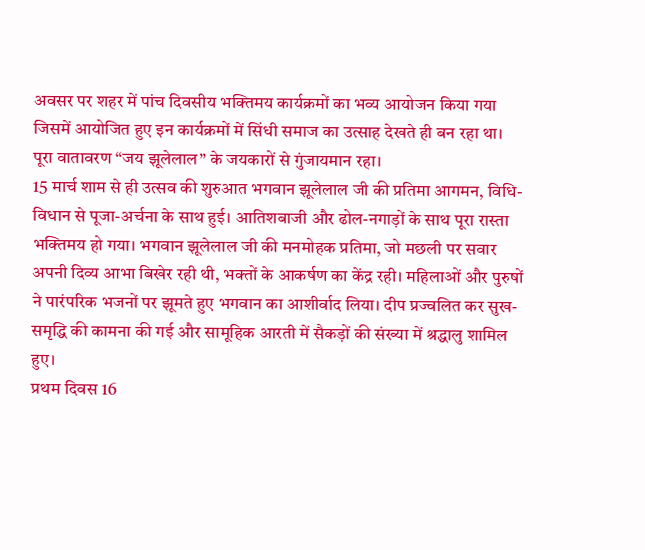अवसर पर शहर में पांच दिवसीय भक्तिमय कार्यक्रमों का भव्य आयोजन किया गया जिसमें आयोजित हुए इन कार्यक्रमों में सिंधी समाज का उत्साह देखते ही बन रहा था। पूरा वातावरण “जय झूलेलाल” के जयकारों से गुंजायमान रहा।
15 मार्च शाम से ही उत्सव की शुरुआत भगवान झूलेलाल जी की प्रतिमा आगमन, विधि-विधान से पूजा-अर्चना के साथ हुई। आतिशबाजी और ढोल-नगाड़ों के साथ पूरा रास्ता भक्तिमय हो गया। भगवान झूलेलाल जी की मनमोहक प्रतिमा, जो मछली पर सवार अपनी दिव्य आभा बिखेर रही थी, भक्तों के आकर्षण का केंद्र रही। महिलाओं और पुरुषों ने पारंपरिक भजनों पर झूमते हुए भगवान का आशीर्वाद लिया। दीप प्रज्वलित कर सुख-समृद्धि की कामना की गई और सामूहिक आरती में सैकड़ों की संख्या में श्रद्धालु शामिल हुए।
प्रथम दिवस 16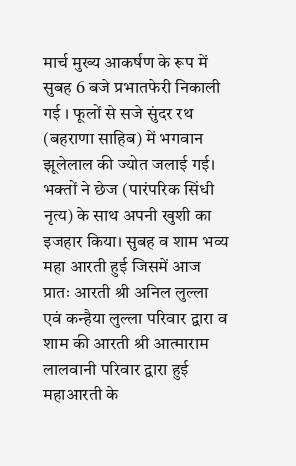मार्च मुख्य आकर्षण के रूप में सुबह 6 बजे प्रभातफेरी निकाली गई । फूलों से सजे सुंदर रथ (बहराणा साहिब) में भगवान झूलेलाल की ज्योत जलाई गई।
भक्तों ने छेज (पारंपरिक सिंधी नृत्य) के साथ अपनी खुशी का इजहार किया। सुबह व शाम भव्य महा आरती हुई जिसमें आज प्रातः आरती श्री अनिल लुल्ला एवं कन्हैया लुल्ला परिवार द्वारा व शाम की आरती श्री आत्माराम लालवानी परिवार द्वारा हुई महाआरती के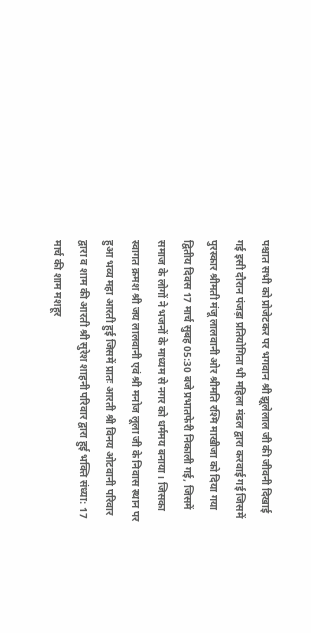पश्चात सभी को प्रोजेटकर पर भगवान श्री झूलेलाल जी की जीवनी दिखाई गई इसी दौरान पंजड़ा प्रतियोगिता भी महिला मंडल द्वारा करवाई गई जिसमें पुरस्कार श्रीमती मंजू लालवानी ओर श्रीमति रश्मि माखीजा को दिया गया
द्वितीय दिवस 17 मार्च सुबह 05:30 बजे प्रभातफेरी निकाली गई, जिसमें समाज के लोगों ने भजनों के माध्यम से नगर को धर्ममय बनाया। जिसका स्वागत क्रमश श्री जय लालवानी एवं श्री मनोज लूला जी के निवास स्थान पर हुआ भव्य महा आरती हुई जिसमें प्रातः आरती श्री विनय ओटवानी परिवार द्वारा व शाम की आरती श्री सुरेश शाहनी परिवार द्वारा हुई भक्ति संध्या: 17 मार्च की शाम मशहूर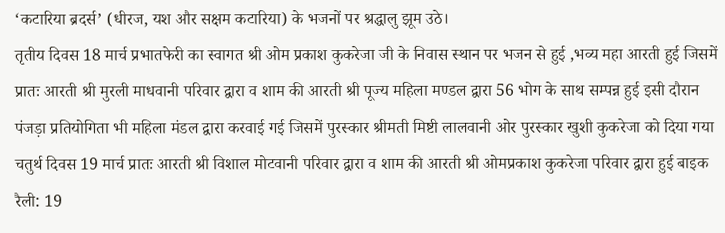‘कटारिया ब्रदर्स’ (धीरज, यश और सक्षम कटारिया) के भजनों पर श्रद्धालु झूम उठे।
तृतीय दिवस 18 मार्च प्रभातफेरी का स्वागत श्री ओम प्रकाश कुकरेजा जी के निवास स्थान पर भजन से हुई ,भव्य महा आरती हुई जिसमें प्रातः आरती श्री मुरली माधवानी परिवार द्वारा व शाम की आरती श्री पूज्य महिला मण्डल द्वारा 56 भोग के साथ सम्पन्न हुई इसी दौरान पंजड़ा प्रतियोगिता भी महिला मंडल द्वारा करवाई गई जिसमें पुरस्कार श्रीमती मिष्टी लालवानी ओर पुरस्कार खुशी कुकरेजा को दिया गया
चतुर्थ दिवस 19 मार्च प्रातः आरती श्री विशाल मोटवानी परिवार द्वारा व शाम की आरती श्री ओमप्रकाश कुकरेजा परिवार द्वारा हुई बाइक रैली: 19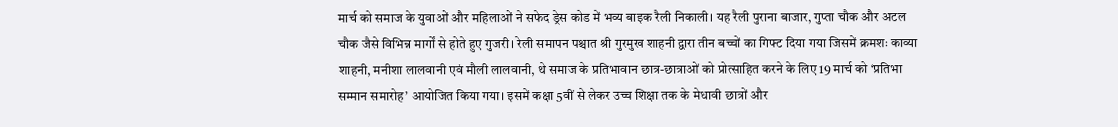मार्च को समाज के युवाओं और महिलाओं ने सफेद ड्रेस कोड में भव्य बाइक रैली निकाली। यह रैली पुराना बाजार, गुप्ता चौक और अटल चौक जैसे विभिन्न मार्गों से होते हुए गुजरी। रेली समापन पश्चात श्री गुरमुख शाहनी द्वारा तीन बच्चों का गिफ्ट दिया गया जिसमें क्रमशः काव्या शाहनी, मनीशा लालवानी एवं मौली लालवानी, थे समाज के प्रतिभावान छात्र-छात्राओं को प्रोत्साहित करने के लिए 19 मार्च को ‘प्रतिभा सम्मान समारोह’ आयोजित किया गया। इसमें कक्षा 5वीं से लेकर उच्च शिक्षा तक के मेधावी छात्रों और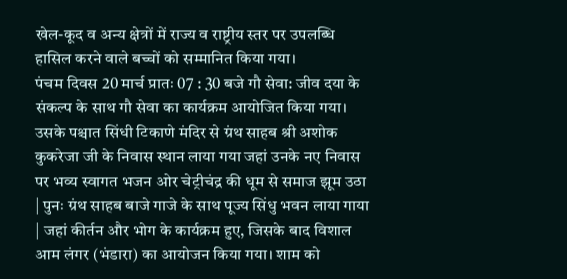खेल-कूद व अन्य क्षेत्रों में राज्य व राष्ट्रीय स्तर पर उपलब्धि हासिल करने वाले बच्चों को सम्मानित किया गया।
पंचम दिवस 20 मार्च प्रातः 07 : 30 बजे गौ सेवा: जीव दया के संकल्प के साथ गौ सेवा का कार्यक्रम आयोजित किया गया। उसके पश्चात सिंधी टिकाणे मंदिर से ग्रंथ साहब श्री अशोक कुकरेजा जी के निवास स्थान लाया गया जहां उनके नए निवास पर भव्य स्वागत भजन ओर चेट्रीचंद्र की धूम से समाज झूम उठा | पुनः ग्रंथ साहब बाजे गाजे के साथ पूज्य सिंधु भवन लाया गाया | जहां कीर्तन और भोग के कार्यक्रम हुए, जिसके बाद विशाल आम लंगर (भंडारा) का आयोजन किया गया। शाम को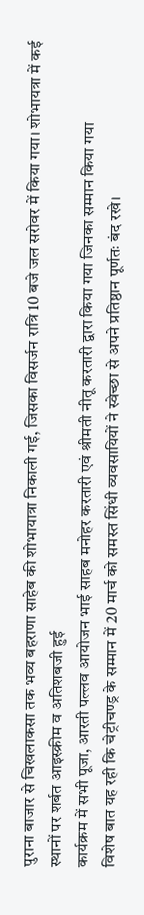पुराना बाजार से चिखलाकसा तक भव्य बहराणा साहेब की शोभायात्रा निकाली गई, जिसका विसर्जन रात्रि 10 बजे जल सरोवर में किया गया। शोभायत्रा में कई स्थानों पर शर्बत आइस्क्रीम व अतिशबजी हुई
कार्यक्रम में सभी पूजा, आरती पल्लव आयोजन भाई साहब मनोहर करतारी एवं श्रीमती नीतू करतारी द्वारा किया गया जिनका सम्मान किया गया
विशेष बात यह रही कि चेट्रीचण्ड्र के सम्मान में 20 मार्च को समस्त सिंधी व्यवसायियों ने स्वेच्छा से अपने प्रतिष्ठान पूर्णतः बंद रखे।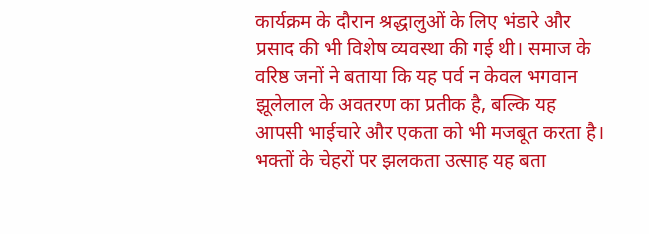कार्यक्रम के दौरान श्रद्धालुओं के लिए भंडारे और प्रसाद की भी विशेष व्यवस्था की गई थी। समाज के वरिष्ठ जनों ने बताया कि यह पर्व न केवल भगवान झूलेलाल के अवतरण का प्रतीक है, बल्कि यह आपसी भाईचारे और एकता को भी मजबूत करता है। भक्तों के चेहरों पर झलकता उत्साह यह बता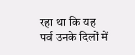रहा था कि यह पर्व उनके दिलों में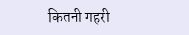कितनी गहरी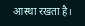आस्था रखता है।